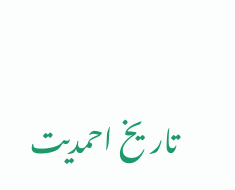تاریخ احمدیت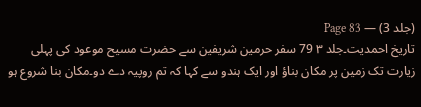(جلد 3) — Page 83
تاریخ احمدیت۔جلد ۳ 79 سفر حرمین شریفین سے حضرت مسیح موعود کی پہلی زیارت تک زمین پر مکان بناؤ اور ایک ہندو سے کہا کہ تم روپیہ دے دو۔مکان بنا شروع ہو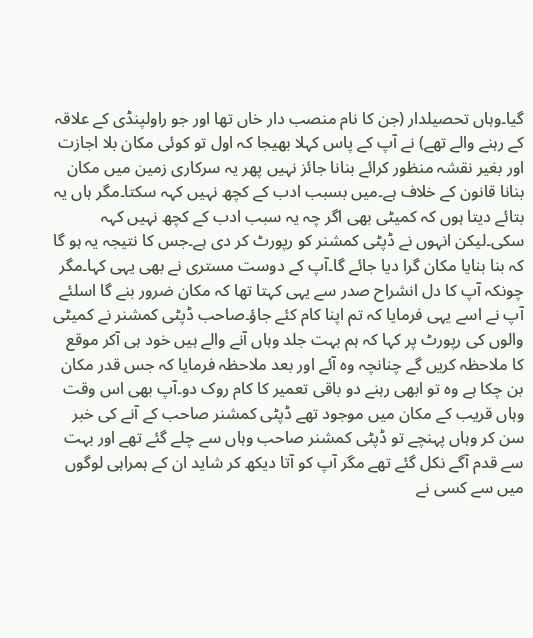گیا۔وہاں تحصیلدار (جن کا نام منصب دار خاں تھا اور جو راولپنڈی کے علاقہ کے رہنے والے تھے) نے آپ کے پاس کہلا بھیجا کہ اول تو کوئی مکان بلا اجازت اور بغیر نقشہ منظور کرائے بنانا جائز نہیں پھر یہ سرکاری زمین میں مکان بنانا قانون کے خلاف ہے۔میں بسبب ادب کے کچھ نہیں کہہ سکتا۔مگر ہاں یہ بتائے دیتا ہوں کہ کمیٹی بھی اگر چہ یہ سبب ادب کے کچھ نہیں کہہ سکی۔لیکن انہوں نے ڈپٹی کمشنر کو رپورٹ کر دی ہے۔جس کا نتیجہ یہ ہو گا کہ بنا بنایا مکان گرا دیا جائے گا۔آپ کے دوست مستری نے بھی یہی کہا۔مگر چونکہ آپ کا دل انشراح صدر سے یہی کہتا تھا کہ مکان ضرور بنے گا اسلئے آپ نے اسے یہی فرمایا کہ تم اپنا کام کئے جاؤ۔صاحب ڈپٹی کمشنر نے کمیٹی والوں کی رپورٹ پر کہا کہ ہم بہت جلد وہاں آنے والے ہیں خود ہی آکر موقع کا ملاحظہ کریں گے چنانچہ وہ آئے اور بعد ملاحظہ فرمایا کہ جس قدر مکان بن چکا ہے وہ تو ابھی رہنے دو باقی تعمیر کا کام روک دو۔آپ بھی اس وقت وہاں قریب کے مکان میں موجود تھے ڈپٹی کمشنر صاحب کے آنے کی خبر سن کر وہاں پہنچے تو ڈپٹی کمشنر صاحب وہاں سے چلے گئے تھے اور بہت سے قدم آگے نکل گئے تھے مگر آپ کو آتا دیکھ کر شاید ان کے ہمراہی لوگوں میں سے کسی نے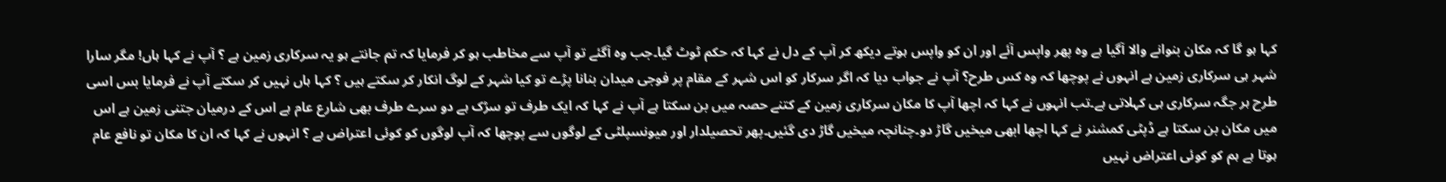کہا ہو گا کہ مکان بنوانے والا آگیا ہے وہ پھر واپس آئے اور ان کو واپس ہوتے دیکھ کر آپ کے دل نے کہا کہ حکم ٹوٹ گیا۔جب وہ آگئے تو آپ سے مخاطب ہو کر فرمایا کہ تم جانتے ہو یہ سرکاری زمین ہے ؟ آپ نے کہا ہاں! مگر سارا شہر ہی سرکاری زمین ہے انہوں نے پوچھا کہ وہ کس طرح؟ آپ نے جواب دیا کہ اگر سرکار کو اس شہر کے مقام پر فوجی میدان بنانا پڑے تو کیا شہر کے لوگ انکار کر سکتے ہیں ؟ کہا ہاں نہیں کر سکتے آپ نے فرمایا بس اسی طرح ہر جگہ سرکاری ہی کہلاتی ہے۔تب انہوں نے کہا کہ اچھا آپ کا مکان سرکاری زمین کے کتنے حصہ میں بن سکتا ہے آپ نے کہا کہ ایک طرف تو سڑک ہے دو سرے طرف بھی شارع عام ہے اس کے درمیان جتنی زمین ہے اس میں مکان بن سکتا ہے ڈپٹی کمشنر نے کہا اچھا ابھی میخیں گاڑ دو۔چنانچہ میخیں گاڑ دی گئیں۔پھر تحصیلدار اور میونسپلٹی کے لوگوں سے پوچھا کہ آپ لوگوں کو کوئی اعتراض ہے ؟ انہوں نے کہا کہ ان کا مکان تو نافع عام ہوتا ہے ہم کو کوئی اعتراض نہیں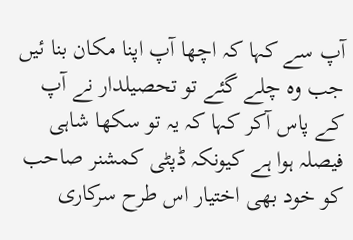آپ سے کہا کہ اچھا آپ اپنا مکان بنا ئیں جب وہ چلے گئے تو تحصیلدار نے آپ کے پاس آکر کہا کہ یہ تو سکھا شاہی فیصلہ ہوا ہے کیونکہ ڈپٹی کمشنر صاحب کو خود بھی اختیار اس طرح سرکاری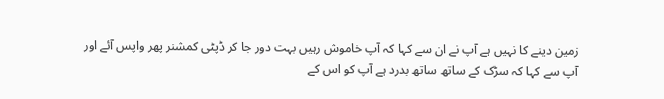زمین دینے کا نہیں ہے آپ نے ان سے کہا کہ آپ خاموش رہیں بہت دور جا کر ڈپٹی کمشنر پھر واپس آئے اور آپ سے کہا کہ سڑک کے ساتھ ساتھ بدرد ہے آپ کو اس کے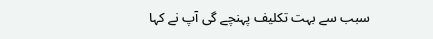سبب سے بہت تکلیف پہنچے گی آپ نے کہا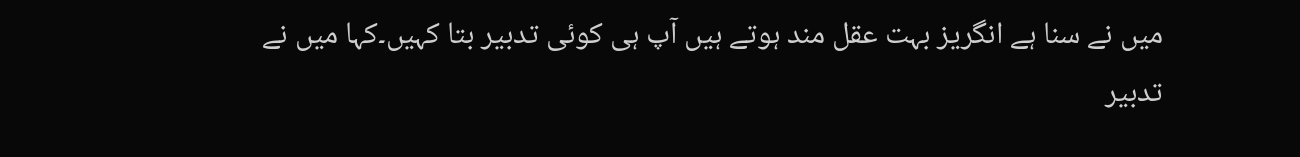میں نے سنا ہے انگریز بہت عقل مند ہوتے ہیں آپ ہی کوئی تدبیر بتا کہیں۔کہا میں نے تدبیر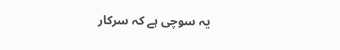یہ سوچی ہے کہ سرکار